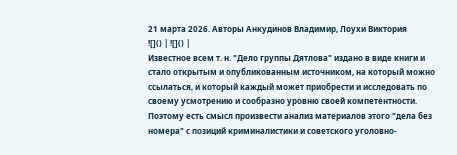21 марта 2026. Авторы Анкудинов Владимир, Лоухи Виктория
![]() | ![]() |
Известное всем т. н. "Дело группы Дятлова" издано в виде книги и стало открытым и опубликованным источником, на который можно ссылаться, и который каждый может приобрести и исследовать по своему усмотрению и сообразно уровню своей компетентности.
Поэтому есть смысл произвести анализ материалов этого "дела без номера" с позиций криминалистики и советского уголовно-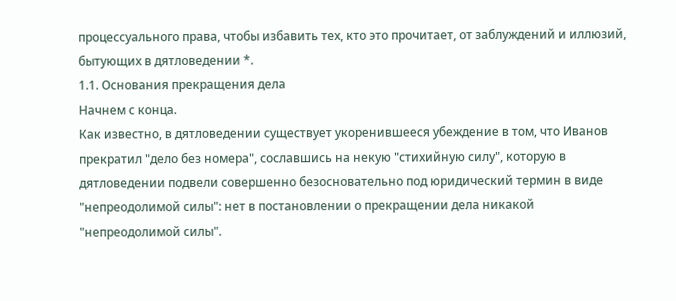процессуального права, чтобы избавить тех, кто это прочитает, от заблуждений и иллюзий, бытующих в дятловедении *.
1.1. Основания прекращения дела
Начнем с конца.
Как известно, в дятловедении существует укоренившееся убеждение в том, что Иванов прекратил "дело без номера", сославшись на некую "стихийную силу", которую в дятловедении подвели совершенно безосновательно под юридический термин в виде "непреодолимой силы": нет в постановлении о прекращении дела никакой "непреодолимой силы".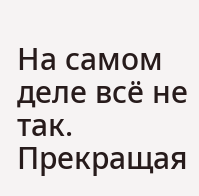На самом деле всё не так.
Прекращая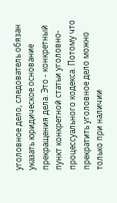уголовное дело, следователь обязан указать юридическое основание прекращения дела. Это - конкретный пункт конкретной статьи уголовно-процессуального кодекса. Потому что прекратить уголовное дело можно только при наличии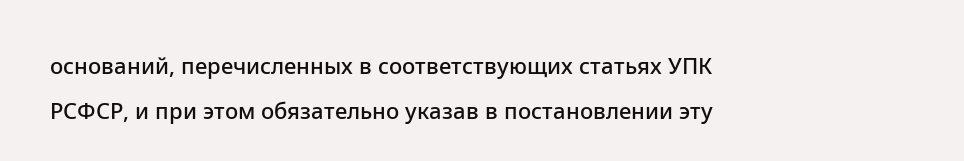оснований, перечисленных в соответствующих статьях УПК РСФСР, и при этом обязательно указав в постановлении эту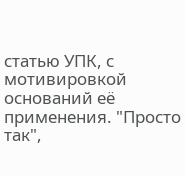статью УПК, с мотивировкой оснований её применения. "Просто так",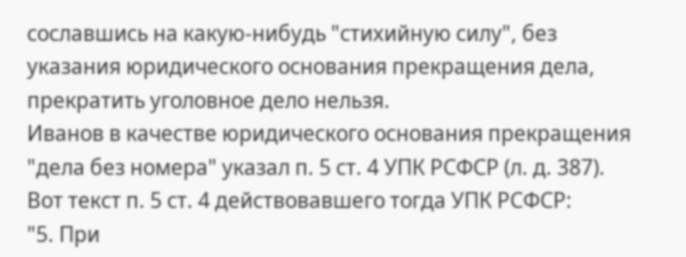сославшись на какую-нибудь "стихийную силу", без указания юридического основания прекращения дела, прекратить уголовное дело нельзя.
Иванов в качестве юридического основания прекращения "дела без номера" указал п. 5 ст. 4 УПК РСФСР (л. д. 387).
Вот текст п. 5 ст. 4 действовавшего тогда УПК РСФСР:
"5. При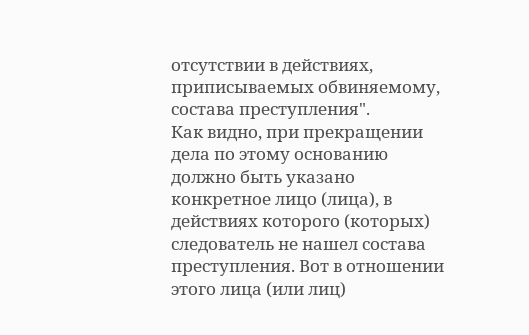отсутствии в действиях, приписываемых обвиняемому, состава преступления".
Как видно, при прекращении дела по этому основанию должно быть указано конкретное лицо (лица), в действиях которого (которых) следователь не нашел состава преступления. Вот в отношении этого лица (или лиц)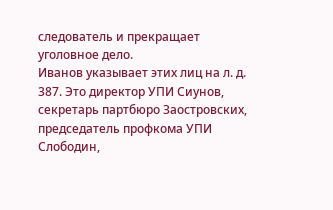следователь и прекращает уголовное дело.
Иванов указывает этих лиц на л. д. 387. Это директор УПИ Сиунов, секретарь партбюро Заостровских, председатель профкома УПИ Слободин,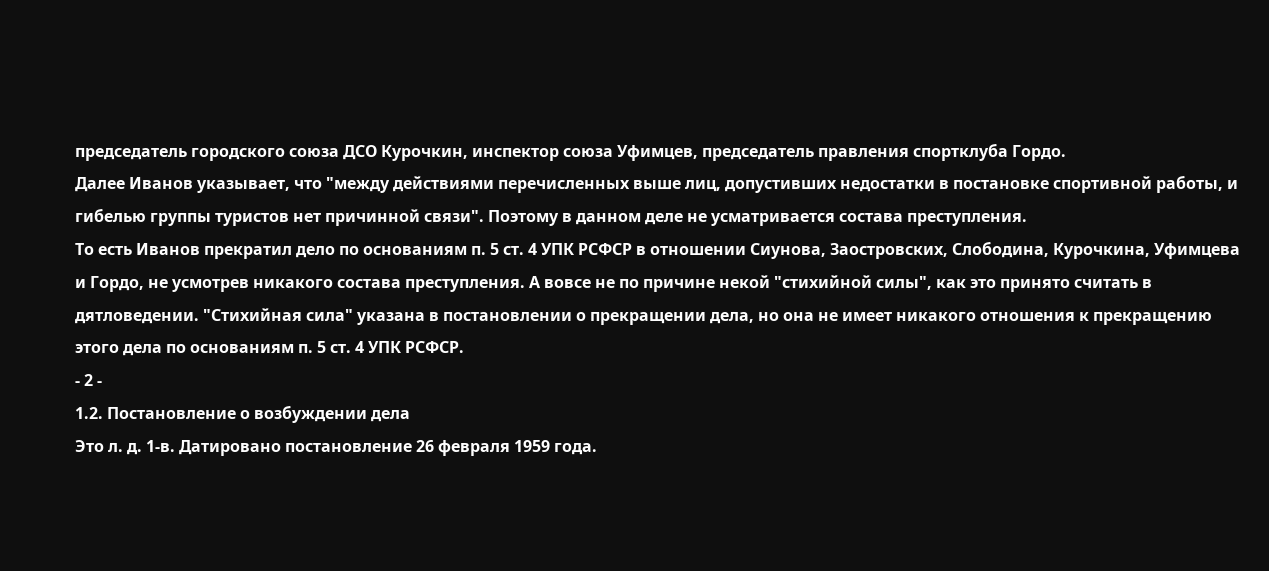председатель городского союза ДСО Курочкин, инспектор союза Уфимцев, председатель правления спортклуба Гордо.
Далее Иванов указывает, что "между действиями перечисленных выше лиц, допустивших недостатки в постановке спортивной работы, и гибелью группы туристов нет причинной связи". Поэтому в данном деле не усматривается состава преступления.
То есть Иванов прекратил дело по основаниям п. 5 ст. 4 УПК РСФСР в отношении Сиунова, Заостровских, Слободина, Курочкина, Уфимцева и Гордо, не усмотрев никакого состава преступления. А вовсе не по причине некой "стихийной силы", как это принято считать в дятловедении. "Стихийная сила" указана в постановлении о прекращении дела, но она не имеет никакого отношения к прекращению этого дела по основаниям п. 5 ст. 4 УПК РСФСР.
- 2 -
1.2. Постановление о возбуждении дела
Это л. д. 1-в. Датировано постановление 26 февраля 1959 года.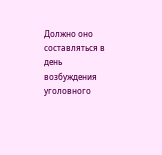Должно оно составляться в день возбуждения уголовного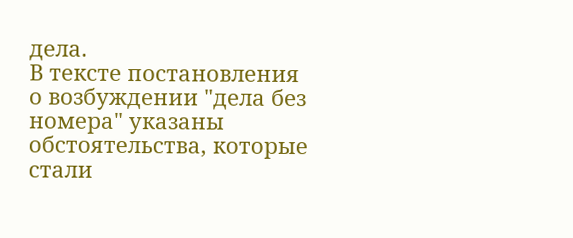дела.
В тексте постановления о возбуждении "дела без номера" указаны обстоятельства, которые стали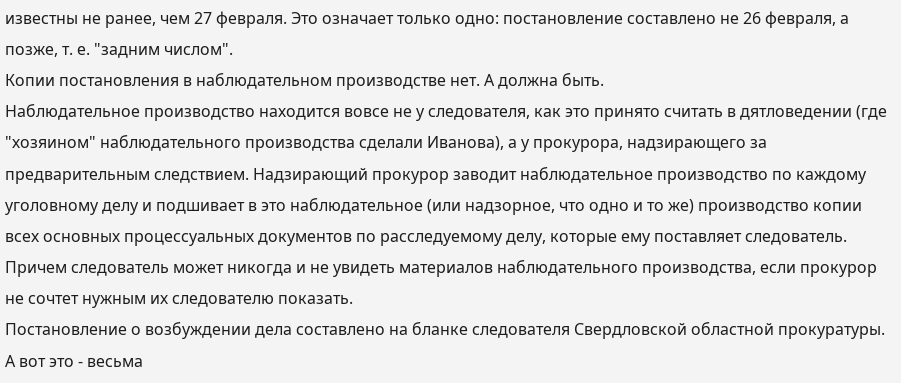известны не ранее, чем 27 февраля. Это означает только одно: постановление составлено не 26 февраля, а позже, т. е. "задним числом".
Копии постановления в наблюдательном производстве нет. А должна быть.
Наблюдательное производство находится вовсе не у следователя, как это принято считать в дятловедении (где "хозяином" наблюдательного производства сделали Иванова), а у прокурора, надзирающего за предварительным следствием. Надзирающий прокурор заводит наблюдательное производство по каждому уголовному делу и подшивает в это наблюдательное (или надзорное, что одно и то же) производство копии всех основных процессуальных документов по расследуемому делу, которые ему поставляет следователь. Причем следователь может никогда и не увидеть материалов наблюдательного производства, если прокурор не сочтет нужным их следователю показать.
Постановление о возбуждении дела составлено на бланке следователя Свердловской областной прокуратуры. А вот это - весьма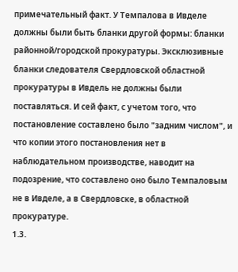примечательный факт. У Темпалова в Ивделе должны были быть бланки другой формы: бланки районной/городской прокуратуры. Эксклюзивные бланки следователя Свердловской областной прокуратуры в Ивдель не должны были поставляться. И сей факт, с учетом того, что постановление составлено было "задним числом", и что копии этого постановления нет в наблюдательном производстве, наводит на подозрение, что составлено оно было Темпаловым не в Ивделе, а в Свердловске, в областной прокуратуре.
1.3.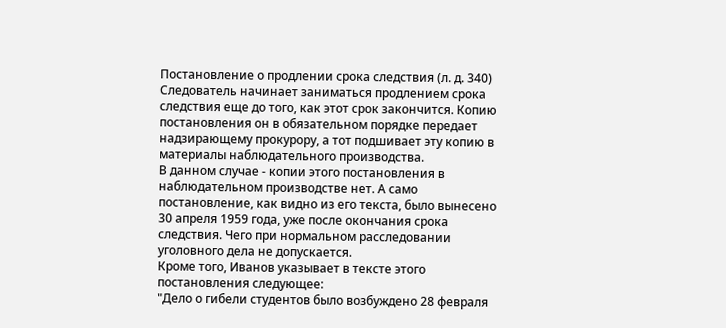Постановление о продлении срока следствия (л. д. 340)
Следователь начинает заниматься продлением срока следствия еще до того, как этот срок закончится. Копию постановления он в обязательном порядке передает надзирающему прокурору, а тот подшивает эту копию в материалы наблюдательного производства.
В данном случае - копии этого постановления в наблюдательном производстве нет. А само постановление, как видно из его текста, было вынесено 30 апреля 1959 года, уже после окончания срока следствия. Чего при нормальном расследовании уголовного дела не допускается.
Кроме того, Иванов указывает в тексте этого постановления следующее:
"Дело о гибели студентов было возбуждено 28 февраля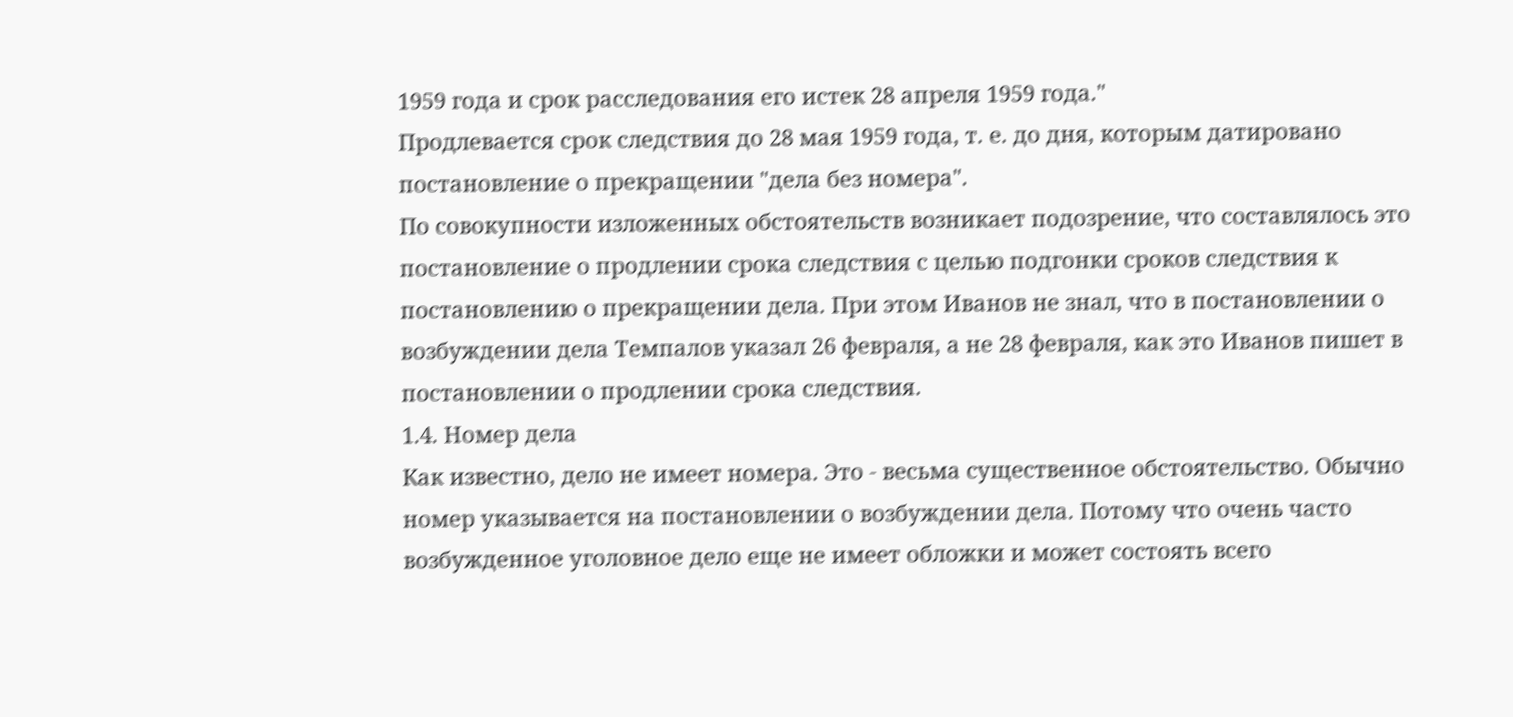1959 года и срок расследования его истек 28 апреля 1959 года."
Продлевается срок следствия до 28 мая 1959 года, т. е. до дня, которым датировано постановление о прекращении "дела без номера".
По совокупности изложенных обстоятельств возникает подозрение, что составлялось это постановление о продлении срока следствия с целью подгонки сроков следствия к постановлению о прекращении дела. При этом Иванов не знал, что в постановлении о возбуждении дела Темпалов указал 26 февраля, а не 28 февраля, как это Иванов пишет в постановлении о продлении срока следствия.
1.4. Номер дела
Как известно, дело не имеет номера. Это - весьма существенное обстоятельство. Обычно номер указывается на постановлении о возбуждении дела. Потому что очень часто возбужденное уголовное дело еще не имеет обложки и может состоять всего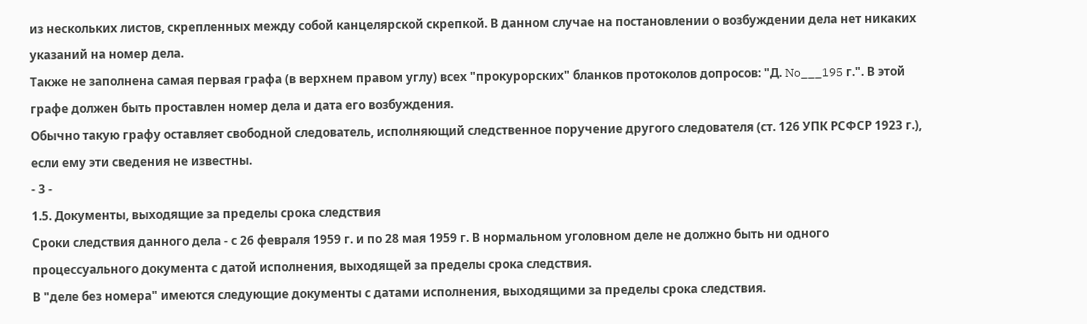из нескольких листов, скрепленных между собой канцелярской скрепкой. В данном случае на постановлении о возбуждении дела нет никаких указаний на номер дела.
Также не заполнена самая первая графа (в верхнем правом углу) всех "прокурорских" бланков протоколов допросов: "Д. No___195 г.". В этой графе должен быть проставлен номер дела и дата его возбуждения.
Обычно такую графу оставляет свободной следователь, исполняющий следственное поручение другого следователя (ст. 126 УПК РСФСР 1923 г.), если ему эти сведения не известны.
- 3 -
1.5. Документы, выходящие за пределы срока следствия
Сроки следствия данного дела - с 26 февраля 1959 г. и по 28 мая 1959 г. В нормальном уголовном деле не должно быть ни одного процессуального документа с датой исполнения, выходящей за пределы срока следствия.
В "деле без номера" имеются следующие документы с датами исполнения, выходящими за пределы срока следствия.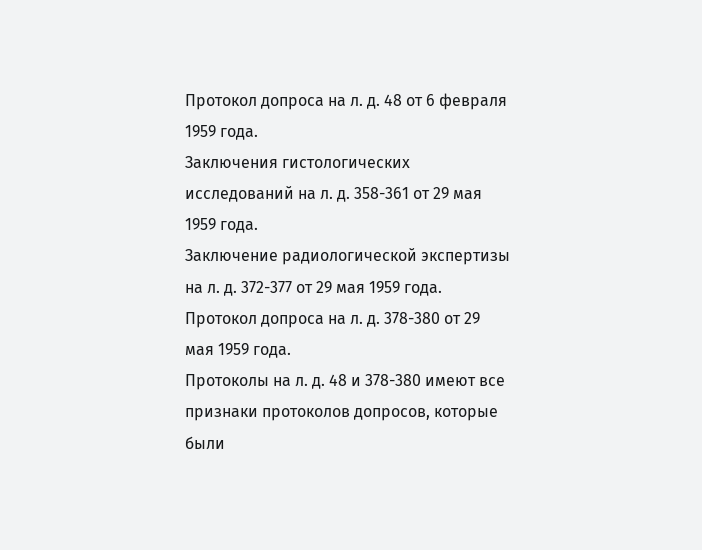Протокол допроса на л. д. 48 от 6 февраля 1959 года.
Заключения гистологических исследований на л. д. 358-361 от 29 мая 1959 года.
Заключение радиологической экспертизы на л. д. 372-377 от 29 мая 1959 года.
Протокол допроса на л. д. 378-380 от 29 мая 1959 года.
Протоколы на л. д. 48 и 378-380 имеют все признаки протоколов допросов, которые были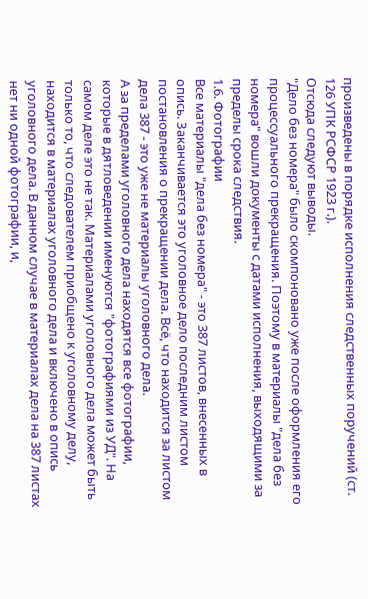произведены в порядке исполнения следственных поручений (ст. 126 УПК РСФСР 1923 г.).
Отсюда следуют выводы.
"Дело без номера" было скомпоновано уже после оформления его процессуального прекращения. Поэтому в материалы "дела без номера" вошли документы с датами исполнения, выходящими за пределы срока следствия.
1.6. Фотографии
Все материалы "дела без номера" - это 387 листов, внесенных в опись. Заканчивается это уголовное дело последним листом постановления о прекращении дела. Всё, что находится за листом дела 387 - это уже не материалы уголовного дела.
А за пределами уголовного дела находятся все фотографии, которые в дятловедении именуются "фотографиями из УД". На самом деле это не так. Материалами уголовного дела может быть только то, что следователем приобщено к уголовному делу, находится в материалах уголовного дела и включено в опись уголовного дела. В данном случае в материалах дела на 387 листах нет ни одной фотографии, и,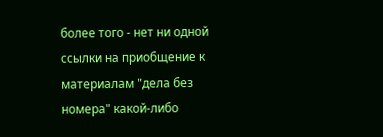более того - нет ни одной ссылки на приобщение к материалам "дела без номера" какой-либо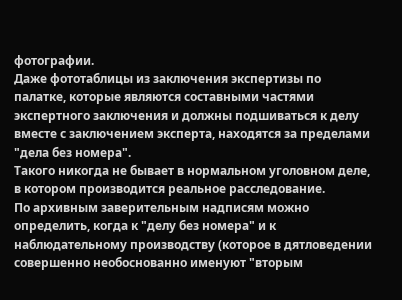фотографии.
Даже фототаблицы из заключения экспертизы по палатке, которые являются составными частями экспертного заключения и должны подшиваться к делу вместе с заключением эксперта, находятся за пределами "дела без номера".
Такого никогда не бывает в нормальном уголовном деле, в котором производится реальное расследование.
По архивным заверительным надписям можно определить, когда к "делу без номера" и к наблюдательному производству (которое в дятловедении совершенно необоснованно именуют "вторым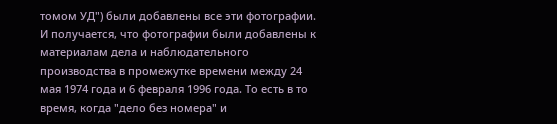томом УД") были добавлены все эти фотографии. И получается, что фотографии были добавлены к материалам дела и наблюдательного производства в промежутке времени между 24 мая 1974 года и 6 февраля 1996 года. То есть в то время, когда "дело без номера" и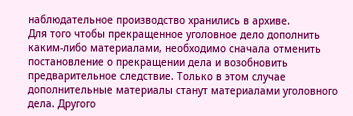наблюдательное производство хранились в архиве.
Для того чтобы прекращенное уголовное дело дополнить каким-либо материалами, необходимо сначала отменить постановление о прекращении дела и возобновить предварительное следствие. Только в этом случае дополнительные материалы станут материалами уголовного дела. Другого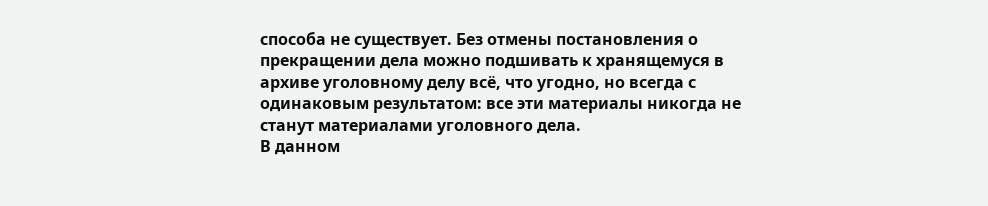способа не существует. Без отмены постановления о прекращении дела можно подшивать к хранящемуся в архиве уголовному делу всё, что угодно, но всегда с одинаковым результатом: все эти материалы никогда не станут материалами уголовного дела.
В данном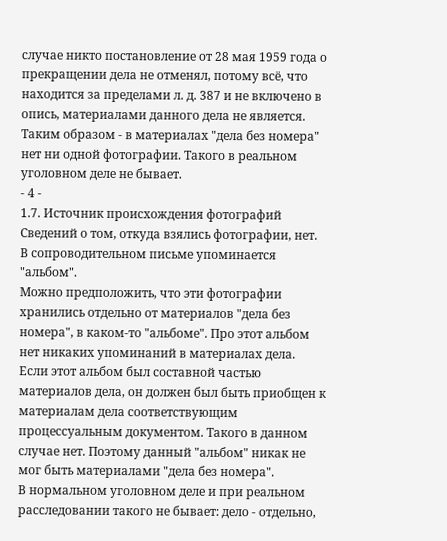случае никто постановление от 28 мая 1959 года о прекращении дела не отменял, потому всё, что находится за пределами л. д. 387 и не включено в опись, материалами данного дела не является.
Таким образом - в материалах "дела без номера" нет ни одной фотографии. Такого в реальном уголовном деле не бывает.
- 4 -
1.7. Источник происхождения фотографий
Сведений о том, откуда взялись фотографии, нет. В сопроводительном письме упоминается "альбом".
Можно предположить, что эти фотографии хранились отдельно от материалов "дела без номера", в каком-то "альбоме". Про этот альбом нет никаких упоминаний в материалах дела. Если этот альбом был составной частью материалов дела, он должен был быть приобщен к материалам дела соответствующим процессуальным документом. Такого в данном случае нет. Поэтому данный "альбом" никак не мог быть материалами "дела без номера".
В нормальном уголовном деле и при реальном расследовании такого не бывает: дело - отдельно,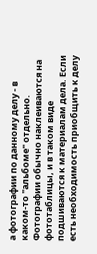а фотографии по данному делу - в каком-то "альбоме" отдельно.
Фотографии обычно наклеиваются на фототаблицы, и в таком виде подшиваются к материалам дела. Если есть необходимость приобщить к делу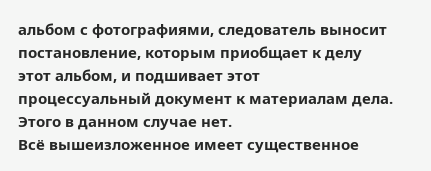альбом с фотографиями, следователь выносит постановление, которым приобщает к делу этот альбом, и подшивает этот процессуальный документ к материалам дела.
Этого в данном случае нет.
Всё вышеизложенное имеет существенное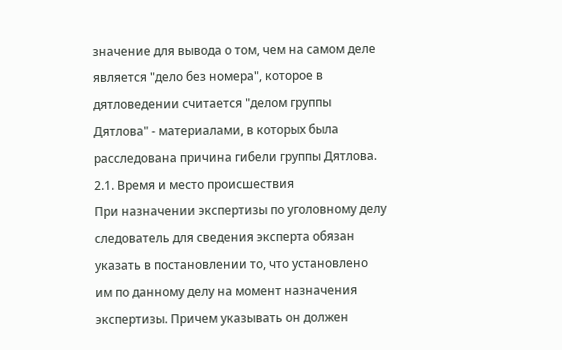значение для вывода о том, чем на самом деле является "дело без номера", которое в дятловедении считается "делом группы Дятлова" - материалами, в которых была расследована причина гибели группы Дятлова.
2.1. Время и место происшествия
При назначении экспертизы по уголовному делу следователь для сведения эксперта обязан указать в постановлении то, что установлено им по данному делу на момент назначения экспертизы. Причем указывать он должен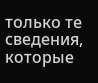только те сведения, которые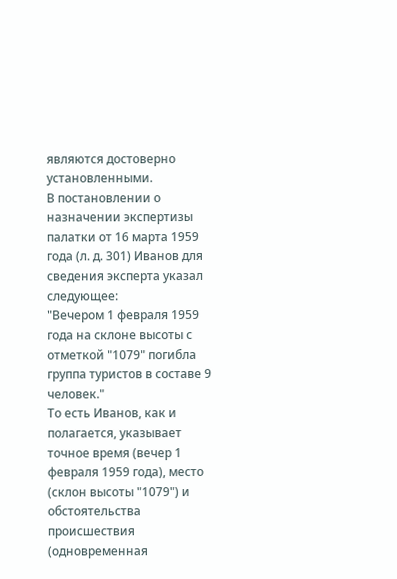являются достоверно установленными.
В постановлении о назначении экспертизы палатки от 16 марта 1959 года (л. д. 301) Иванов для сведения эксперта указал следующее:
"Вечером 1 февраля 1959 года на склоне высоты с отметкой "1079" погибла группа туристов в составе 9 человек."
То есть Иванов, как и полагается, указывает точное время (вечер 1 февраля 1959 года), место (склон высоты "1079") и обстоятельства происшествия (одновременная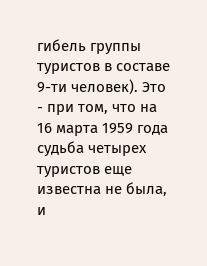гибель группы туристов в составе 9-ти человек). Это - при том, что на 16 марта 1959 года судьба четырех туристов еще известна не была, и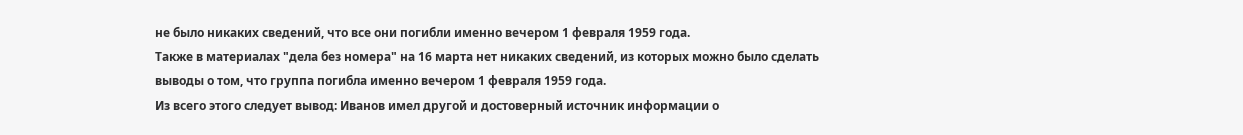не было никаких сведений, что все они погибли именно вечером 1 февраля 1959 года.
Также в материалах "дела без номера" на 16 марта нет никаких сведений, из которых можно было сделать выводы о том, что группа погибла именно вечером 1 февраля 1959 года.
Из всего этого следует вывод: Иванов имел другой и достоверный источник информации о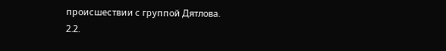происшествии с группой Дятлова.
2.2.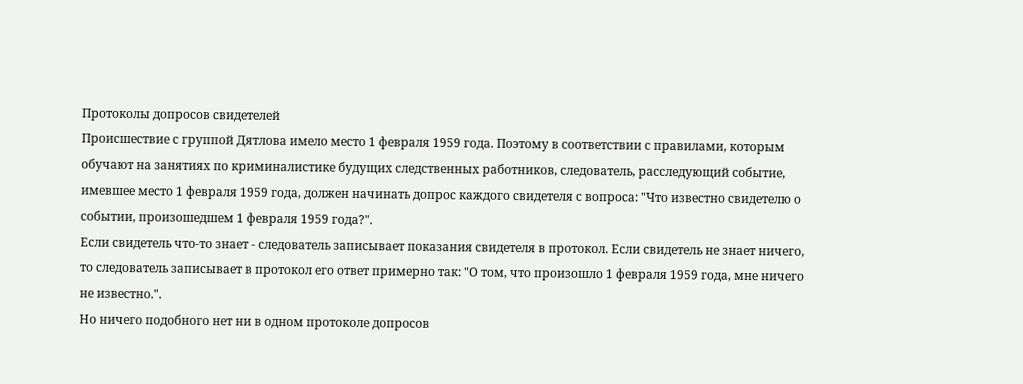Протоколы допросов свидетелей
Происшествие с группой Дятлова имело место 1 февраля 1959 года. Поэтому в соответствии с правилами, которым обучают на занятиях по криминалистике будущих следственных работников, следователь, расследующий событие, имевшее место 1 февраля 1959 года, должен начинать допрос каждого свидетеля с вопроса: "Что известно свидетелю о событии, произошедшем 1 февраля 1959 года?".
Если свидетель что-то знает - следователь записывает показания свидетеля в протокол. Если свидетель не знает ничего, то следователь записывает в протокол его ответ примерно так: "О том, что произошло 1 февраля 1959 года, мне ничего не известно.".
Но ничего подобного нет ни в одном протоколе допросов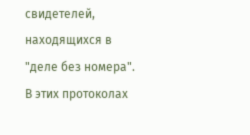свидетелей, находящихся в "деле без номера". В этих протоколах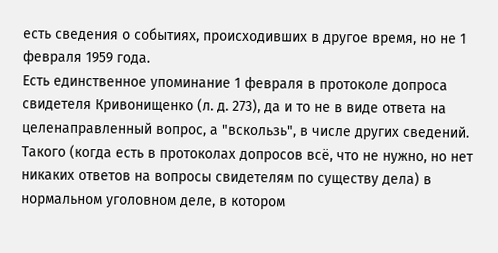есть сведения о событиях, происходивших в другое время, но не 1 февраля 1959 года.
Есть единственное упоминание 1 февраля в протоколе допроса свидетеля Кривонищенко (л. д. 273), да и то не в виде ответа на целенаправленный вопрос, а "вскользь", в числе других сведений.
Такого (когда есть в протоколах допросов всё, что не нужно, но нет никаких ответов на вопросы свидетелям по существу дела) в нормальном уголовном деле, в котором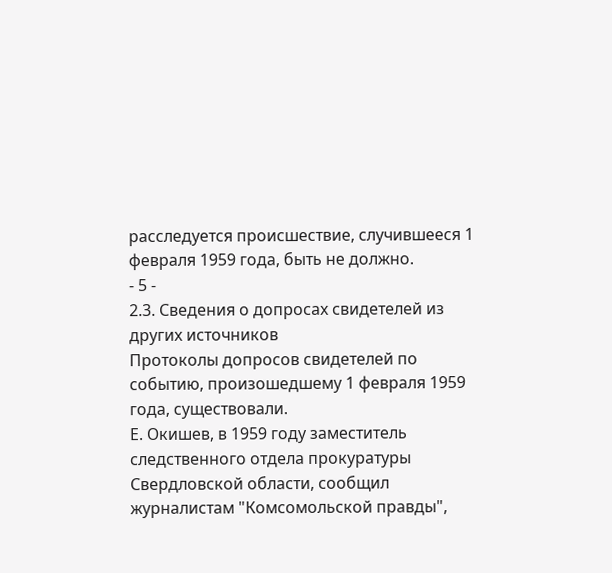расследуется происшествие, случившееся 1 февраля 1959 года, быть не должно.
- 5 -
2.3. Сведения о допросах свидетелей из других источников
Протоколы допросов свидетелей по событию, произошедшему 1 февраля 1959 года, существовали.
Е. Окишев, в 1959 году заместитель следственного отдела прокуратуры Свердловской области, сообщил журналистам "Комсомольской правды",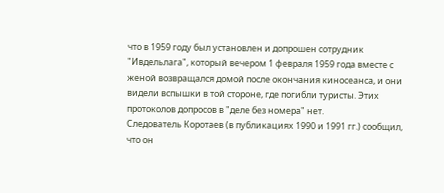что в 1959 году был установлен и допрошен сотрудник "Ивдельлага", который вечером 1 февраля 1959 года вместе с женой возвращался домой после окончания киносеанса, и они видели вспышки в той стороне, где погибли туристы. Этих протоколов допросов в "деле без номера" нет.
Следователь Коротаев (в публикациях 1990 и 1991 гг.) сообщил, что он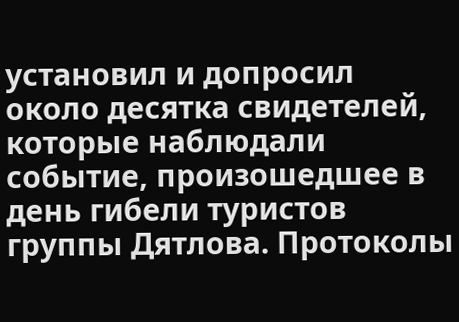установил и допросил около десятка свидетелей, которые наблюдали событие, произошедшее в день гибели туристов группы Дятлова. Протоколы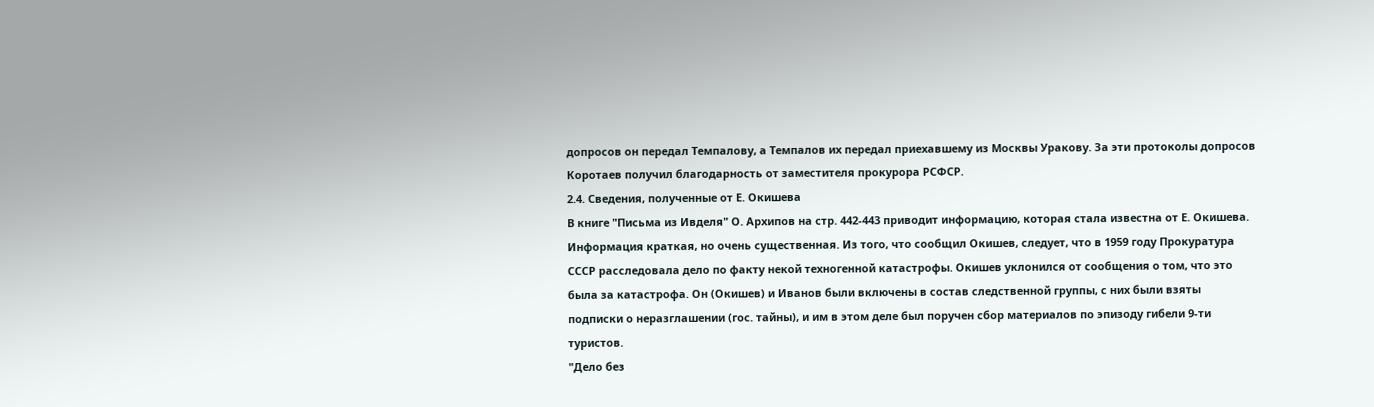допросов он передал Темпалову, а Темпалов их передал приехавшему из Москвы Уракову. За эти протоколы допросов Коротаев получил благодарность от заместителя прокурора РСФСР.
2.4. Сведения, полученные от Е. Окишева
В книге "Письма из Ивделя" О. Архипов на стр. 442-443 приводит информацию, которая стала известна от Е. Окишева. Информация краткая, но очень существенная. Из того, что сообщил Окишев, следует, что в 1959 году Прокуратура СССР расследовала дело по факту некой техногенной катастрофы. Окишев уклонился от сообщения о том, что это была за катастрофа. Он (Окишев) и Иванов были включены в состав следственной группы, с них были взяты подписки о неразглашении (гос. тайны), и им в этом деле был поручен сбор материалов по эпизоду гибели 9-ти туристов.
"Дело без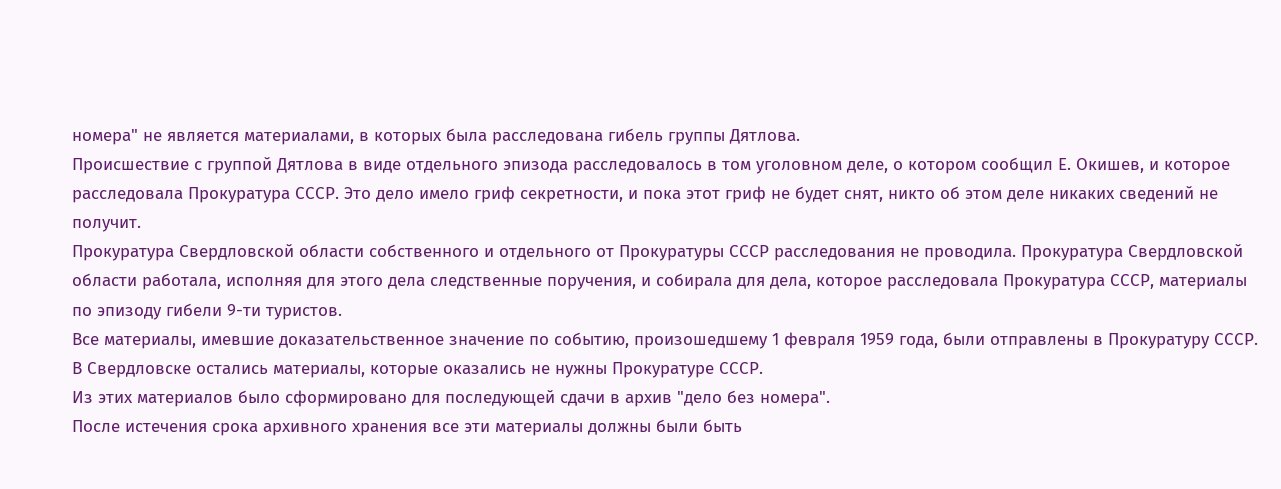номера" не является материалами, в которых была расследована гибель группы Дятлова.
Происшествие с группой Дятлова в виде отдельного эпизода расследовалось в том уголовном деле, о котором сообщил Е. Окишев, и которое расследовала Прокуратура СССР. Это дело имело гриф секретности, и пока этот гриф не будет снят, никто об этом деле никаких сведений не получит.
Прокуратура Свердловской области собственного и отдельного от Прокуратуры СССР расследования не проводила. Прокуратура Свердловской области работала, исполняя для этого дела следственные поручения, и собирала для дела, которое расследовала Прокуратура СССР, материалы по эпизоду гибели 9-ти туристов.
Все материалы, имевшие доказательственное значение по событию, произошедшему 1 февраля 1959 года, были отправлены в Прокуратуру СССР.
В Свердловске остались материалы, которые оказались не нужны Прокуратуре СССР.
Из этих материалов было сформировано для последующей сдачи в архив "дело без номера".
После истечения срока архивного хранения все эти материалы должны были быть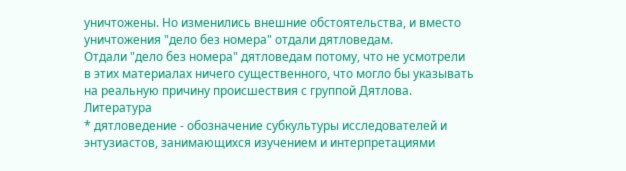уничтожены. Но изменились внешние обстоятельства, и вместо уничтожения "дело без номера" отдали дятловедам.
Отдали "дело без номера" дятловедам потому, что не усмотрели в этих материалах ничего существенного, что могло бы указывать на реальную причину происшествия с группой Дятлова.
Литература
* дятловедение - обозначение субкультуры исследователей и энтузиастов, занимающихся изучением и интерпретациями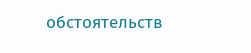обстоятельств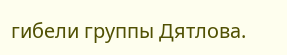гибели группы Дятлова.